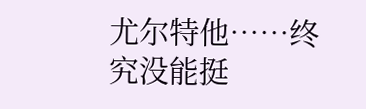尤尔特他……终究没能挺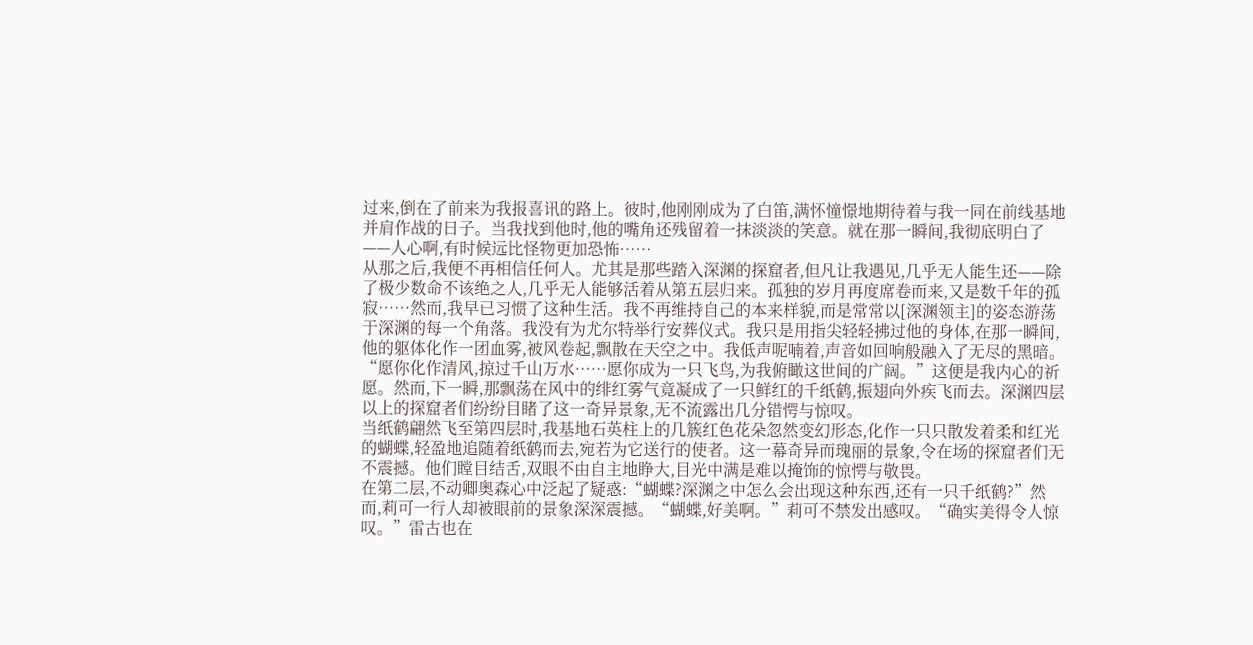过来,倒在了前来为我报喜讯的路上。彼时,他刚刚成为了白笛,满怀憧憬地期待着与我一同在前线基地并肩作战的日子。当我找到他时,他的嘴角还残留着一抹淡淡的笑意。就在那一瞬间,我彻底明白了——人心啊,有时候远比怪物更加恐怖……
从那之后,我便不再相信任何人。尤其是那些踏入深渊的探窟者,但凡让我遇见,几乎无人能生还——除了极少数命不该绝之人,几乎无人能够活着从第五层归来。孤独的岁月再度席卷而来,又是数千年的孤寂……然而,我早已习惯了这种生活。我不再维持自己的本来样貌,而是常常以[深渊领主]的姿态游荡于深渊的每一个角落。我没有为尤尔特举行安葬仪式。我只是用指尖轻轻拂过他的身体,在那一瞬间,他的躯体化作一团血雾,被风卷起,飘散在天空之中。我低声呢喃着,声音如回响般融入了无尽的黑暗。
“愿你化作清风,掠过千山万水……愿你成为一只飞鸟,为我俯瞰这世间的广阔。”这便是我内心的祈愿。然而,下一瞬,那飘荡在风中的绯红雾气竟凝成了一只鲜红的千纸鹤,振翅向外疾飞而去。深渊四层以上的探窟者们纷纷目睹了这一奇异景象,无不流露出几分错愕与惊叹。
当纸鹤翩然飞至第四层时,我基地石英柱上的几簇红色花朵忽然变幻形态,化作一只只散发着柔和红光的蝴蝶,轻盈地追随着纸鹤而去,宛若为它送行的使者。这一幕奇异而瑰丽的景象,令在场的探窟者们无不震撼。他们瞠目结舌,双眼不由自主地睁大,目光中满是难以掩饰的惊愕与敬畏。
在第二层,不动卿奥森心中泛起了疑惑:“蝴蝶?深渊之中怎么会出现这种东西,还有一只千纸鹤?”然而,莉可一行人却被眼前的景象深深震撼。“蝴蝶,好美啊。”莉可不禁发出感叹。“确实美得令人惊叹。”雷古也在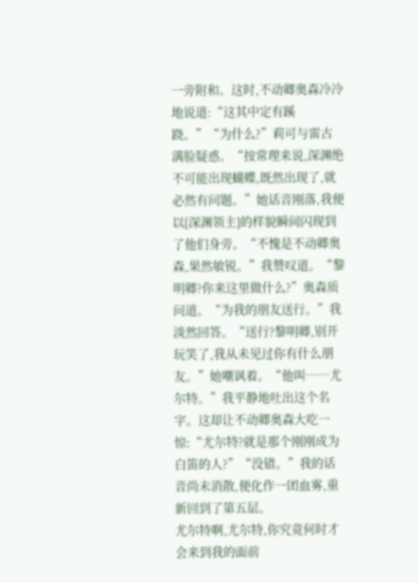一旁附和。这时,不动卿奥森冷冷地说道:“这其中定有蹊跷。”“为什么?”莉可与雷古满脸疑惑。“按常理来说,深渊绝不可能出现蝴蝶,既然出现了,就必然有问题。”她话音刚落,我便以[深渊领主]的样貌瞬间闪现到了他们身旁。“不愧是不动卿奥森,果然敏锐。”我赞叹道。“黎明卿?你来这里做什么?”奥森质问道。“为我的朋友送行。”我淡然回答。“送行?黎明卿,别开玩笑了,我从未见过你有什么朋友。”她嘲讽着。“他叫……尤尔特。”我平静地吐出这个名字。这却让不动卿奥森大吃一惊:“尤尔特?就是那个刚刚成为白笛的人?”“没错。”我的话音尚未消散,便化作一团血雾,重新回到了第五层。
尤尔特啊,尤尔特,你究竟何时才会来到我的面前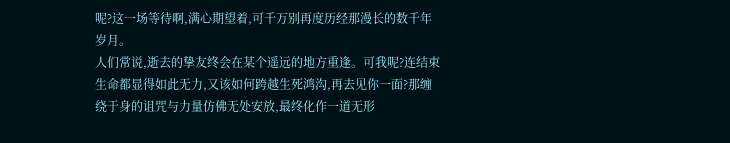呢?这一场等待啊,满心期望着,可千万别再度历经那漫长的数千年岁月。
人们常说,逝去的挚友终会在某个遥远的地方重逢。可我呢?连结束生命都显得如此无力,又该如何跨越生死鸿沟,再去见你一面?那缠绕于身的诅咒与力量仿佛无处安放,最终化作一道无形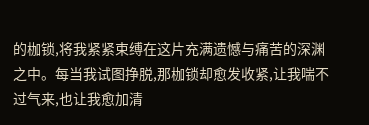的枷锁,将我紧紧束缚在这片充满遗憾与痛苦的深渊之中。每当我试图挣脱,那枷锁却愈发收紧,让我喘不过气来,也让我愈加清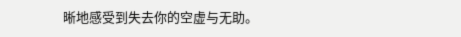晰地感受到失去你的空虚与无助。